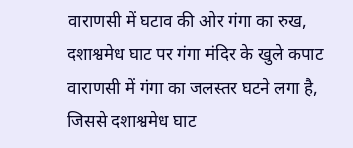वाराणसी में घटाव की ओर गंगा का रुख, दशाश्वमेध घाट पर गंगा मंदिर के खुले कपाट
वाराणसी में गंगा का जलस्तर घटने लगा है, जिससे दशाश्वमेध घाट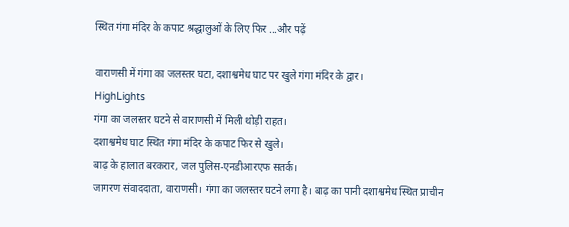स्थित गंगा मंदिर के कपाट श्रद्धालुओं के लिए फिर ...और पढ़ें

वाराणसी में गंगा का जलस्तर घटा, दशाश्वमेध घाट पर खुले गंगा मंदिर के द्वार।
HighLights
गंगा का जलस्तर घटने से वाराणसी में मिली थोड़ी राहत।
दशाश्वमेध घाट स्थित गंगा मंदिर के कपाट फिर से खुले।
बाढ़ के हालात बरकरार, जल पुलिस-एनडीआरएफ सतर्क।
जागरण संवाददाता, वाराणसी। गंगा का जलस्तर घटने लगा है। बाढ़ का पानी दशाश्वमेध स्थित प्राचीन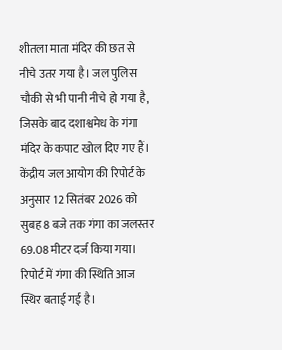शीतला माता मंदिर की छत से नीचे उतर गया है। जल पुलिस चौकी से भी पानी नीचे हो गया है, जिसके बाद दशाश्वमेध के गंगा मंदिर के कपाट खोल दिए गए हैं। केंद्रीय जल आयोग की रिपोर्ट के अनुसार 12 सितंबर 2026 को सुबह 8 बजे तक गंगा का जलस्तर 69.08 मीटर दर्ज किया गया। रिपोर्ट में गंगा की स्थिति आज स्थिर बताई गई है।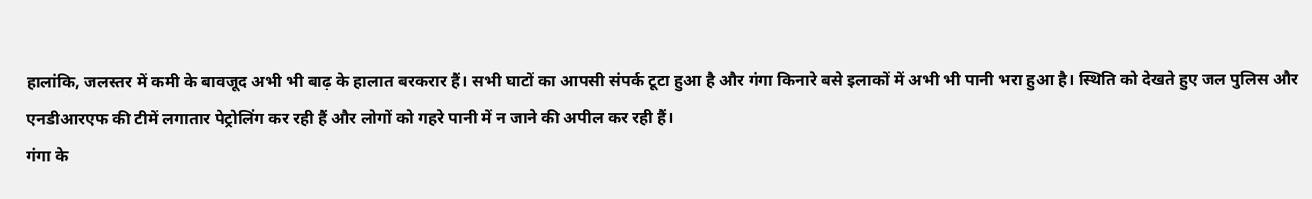हालांकि, जलस्तर में कमी के बावजूद अभी भी बाढ़ के हालात बरकरार हैं। सभी घाटों का आपसी संपर्क टूटा हुआ है और गंगा किनारे बसे इलाकों में अभी भी पानी भरा हुआ है। स्थिति को देखते हुए जल पुलिस और एनडीआरएफ की टीमें लगातार पेट्रोलिंग कर रही हैं और लोगों को गहरे पानी में न जाने की अपील कर रही हैं।
गंगा के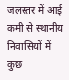जलस्तर में आई कमी से स्थानीय निवासियों में कुछ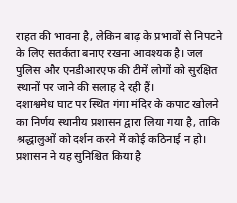राहत की भावना है, लेकिन बाढ़ के प्रभावों से निपटने के लिए सतर्कता बनाए रखना आवश्यक है। जल पुलिस और एनडीआरएफ की टीमें लोगों को सुरक्षित स्थानों पर जाने की सलाह दे रही हैं।
दशाश्वमेध घाट पर स्थित गंगा मंदिर के कपाट खोलने का निर्णय स्थानीय प्रशासन द्वारा लिया गया है, ताकि श्रद्धालुओं को दर्शन करने में कोई कठिनाई न हो। प्रशासन ने यह सुनिश्चित किया है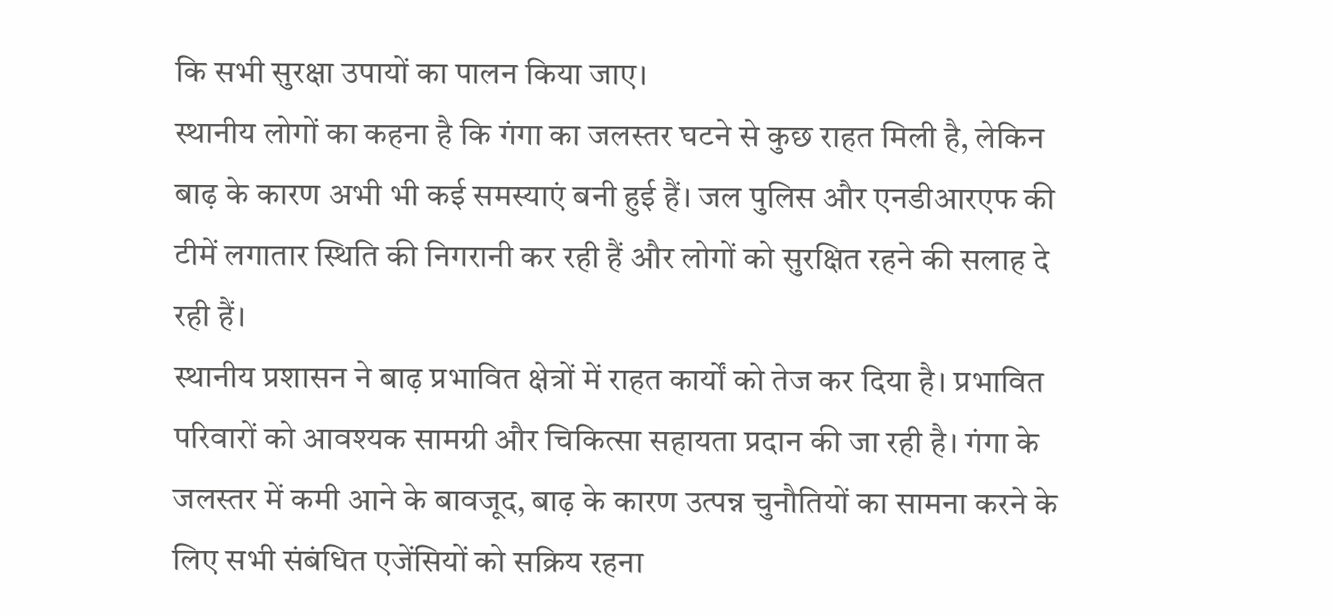कि सभी सुरक्षा उपायों का पालन किया जाए।
स्थानीय लोगों का कहना है कि गंगा का जलस्तर घटने से कुछ राहत मिली है, लेकिन बाढ़ के कारण अभी भी कई समस्याएं बनी हुई हैं। जल पुलिस और एनडीआरएफ की टीमें लगातार स्थिति की निगरानी कर रही हैं और लोगों को सुरक्षित रहने की सलाह दे रही हैं।
स्थानीय प्रशासन ने बाढ़ प्रभावित क्षेत्रों में राहत कार्यों को तेज कर दिया है। प्रभावित परिवारों को आवश्यक सामग्री और चिकित्सा सहायता प्रदान की जा रही है। गंगा के जलस्तर में कमी आने के बावजूद, बाढ़ के कारण उत्पन्न चुनौतियों का सामना करने के लिए सभी संबंधित एजेंसियों को सक्रिय रहना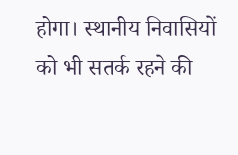होगा। स्थानीय निवासियों को भी सतर्क रहने की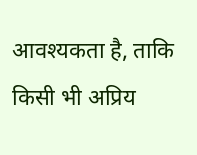आवश्यकता है, ताकि किसी भी अप्रिय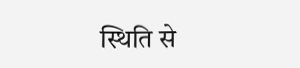स्थिति से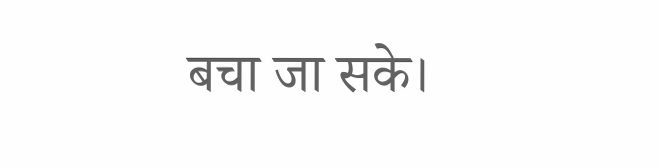बचा जा सके।